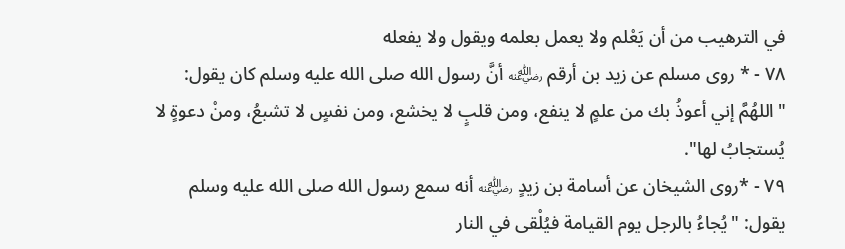في الترهيب من أن يَعْلم ولا يعمل بعلمه ويقول ولا يفعله
٧٨ - * روى مسلم عن زيد بن أرقم ﵁ أنَّ رسول الله صلى الله عليه وسلم كان يقول: "اللهُمَّ إني أعوذُ بك من علمٍ لا ينفع، ومن قلبٍ لا يخشع، ومن نفسٍ لا تشبعُ، ومنْ دعوةٍ لا يُستجابُ لها".
٧٩ - *روى الشيخان عن أسامة بن زيدٍ ﵁ أنه سمع رسول الله صلى الله عليه وسلم يقول: "يُجاءُ بالرجل يوم القيامة فيُلْقى في النار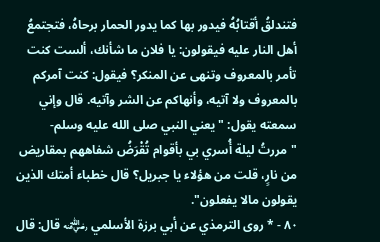فتندلقُ أقتابُهُ فيدور بها كما يدور الحمار برحاهُ، فتجتمعُ أهل النار عليه فيقولون: يا فلان ما شأنك، ألست كنت تأمر بالمعروف وتنهى عن المنكر؟ فيقول: كنت آمركم بالمعروف ولا آتيه، وأنهاكم عن الشر وآتيه. قال وإني سمعته يقول: "يعني النبي صلى الله عليه وسلم- "مررتُ ليلة أُسري بي بأقوام تُقْرَضُ شفاههم بمقاريض من نارٍ، قلت من هؤلاء يا جبريل؟ قال خطباء أمتك الذين يقولون مالا يفعلون".
٨٠ - * روى الترمذي عن أبي برزة الأسلمي ﵁ قال: قال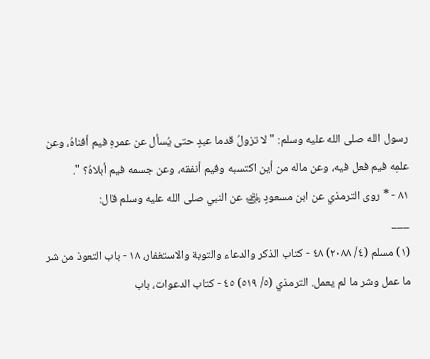رسول الله صلى الله عليه وسلم: "لا تزولُ قدما عبدٍ حتى يُسأل عن عمرهِ فيم أفناهُ، وعن علمِه فيم فعل فيه، وعن ماله من أين اكتسبه وفيم أنفقه، وعن جسمه فيم أبلاهُ؟ ".
٨١ - * روى الترمذي عن ابن مسعودٍ ﵁ عن النبي صلى الله عليه وسلم قال:
___
(١) مسلم (٤/ ٢٠٨٨) ٤٨ - كتاب الذكر والدعاء والتوبة والاستغفار، ١٨ - باب التعوذ من شر ما عمل وشر ما لم يعمل. الترمذي (٥/ ٥١٩) ٤٥ - كتاب الدعوات، باب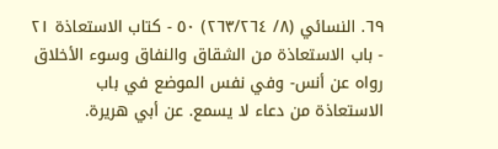٦٩. النسائي (٨/ ٢٦٣/٢٦٤) ٥٠ - كتاب الاستعاذة ٢١ - باب الاستعاذة من الشقاق والنفاق وسوء الأخلاق رواه عن أنس- وفي نفس الموضع في باب الاستعاذة من دعاء لا يسمع. عن أبي هريرة.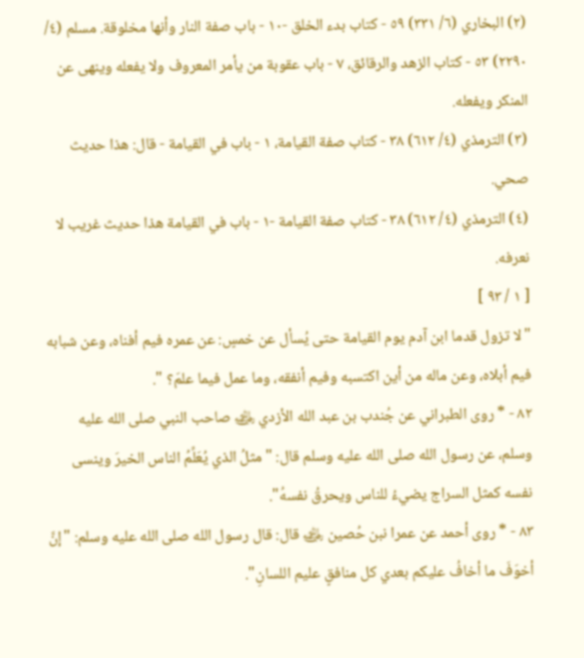(٢) البخاري (٦/ ٣٣١) ٥٩ - كتاب بدء الخلق -١٠ - باب صفة النار وأنها مخلوقة. مسلم (٤/ ٢٢٩٠) ٥٣ - كتاب الزهد والرقائق، ٧ - باب عقوبة من يأمر المعروف ولا يفعله وينهى عن المنكر ويفعله.
(٣) الترمذي (٤/ ٦١٢) ٣٨ - كتاب صفة القيامة، ١ - باب في القيامة - قال: هذا حديث صحي.
(٤) الترمذي (٤/ ٦١٢) ٣٨ - كتاب صفة القيامة -١ - باب في القيامة هذا حديث غريب لا نعرفه.
[ ١ / ٩٣ ]
"لا تزول قدما ابن آدم يوم القيامة حتى يُسأل عن خمسٍ: عن عمره فيم أفناه، وعن شبابه فيم أبلاه، وعن ماله من أين اكتسبه وفيم أنفقه، وما عمل فيما علمَ؟ ".
٨٢ - * روى الطبراني عن جُندب بن عبد الله الأزدي ﵁ صاحب النبي صلى الله عليه وسلم، عن رسول الله صلى الله عليه وسلم قال: "مثلُ الذي يُعَلِّمُ الناس الخيرَ وينسى نفسه كمثل السراج يضيءُ للناس ويحرقُ نفسهُ".
٨٣ - * روى أحمد عن عمرا نبن حُصين ﵁ قال: قال رسول الله صلى الله عليه وسلم: "إنَّ أخوَفَ ما أخافُ عليكم بعدي كل منافقٍ عليم اللسانِ".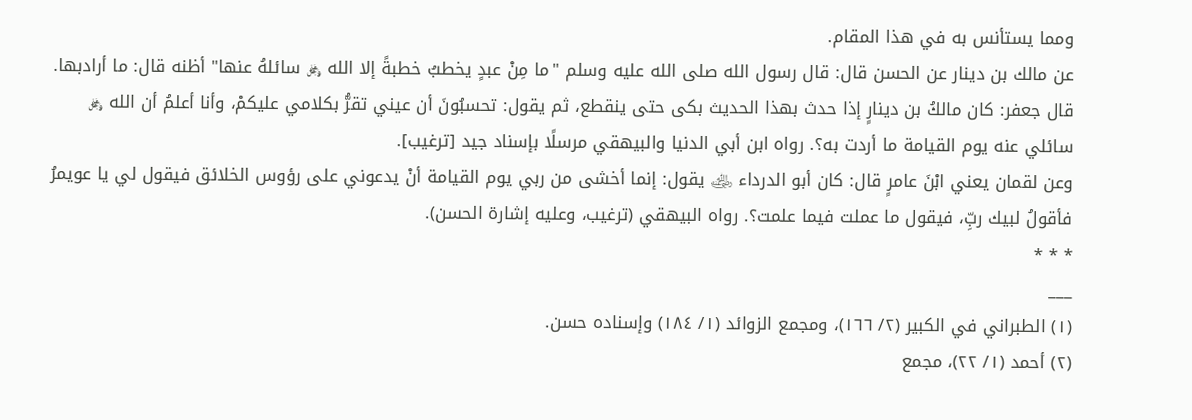ومما يستأنس به في هذا المقام.
عن مالك بن دينار عن الحسن قال: قال رسول الله صلى الله عليه وسلم "ما مِنْ عبدٍ يخطبُ خطبةً إلا الله ﷿ سائلهُ عنها" أظنه قال: ما أرادبها. قال جعفر: كان مالكُ بن دينارٍ إذا حدث بهذا الحديث بكى حتى ينقطع، ثم يقول: تحسبُونَ أن عيني تقرُّ بكلامي عليكمْ، وأنا أعلمُ أن الله ﷿ سائلي عنه يوم القيامة ما أردت به؟. رواه ابن أبي الدنيا والبيهقي مرسلًا بإسناد جيد [ترغيب].
وعن لقمان يعني ابْنَ عامرٍ قال: كان أبو الدرداء ﵁ يقول: إنما أخشى من ربي يوم القيامة أنْ يدعوني على رؤوس الخلائق فيقول لي يا عويمرُ فأقولُ لبيك ربِّ، فيقول ما عملت فيما علمت؟. رواه البيهقي (ترغيب، وعليه إشارة الحسن).
* * *
___
(١) الطبراني في الكبير (٢/ ١٦٦)، ومجمع الزوائد (١/ ١٨٤) وإسناده حسن.
(٢) أحمد (١/ ٢٢)، مجمع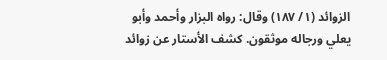الزوائد (١/ ١٨٧) وقال: رواه البزار وأحمد وأبو يعلي ورجاله موثقون. كشف الأستار عن زوائد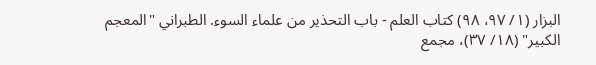البزار (١/ ٩٧، ٩٨) كتاب العلم - باب التحذير من علماء السوء. الطبراني "المعجم الكبير" (١٨/ ٣٧)، مجمع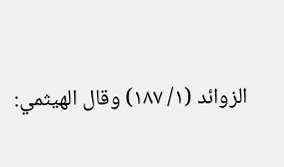الزوائد (١/ ١٨٧) وقال الهيثمي: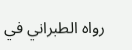رواه الطبراني في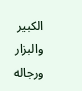الكبير والبزار ورجاله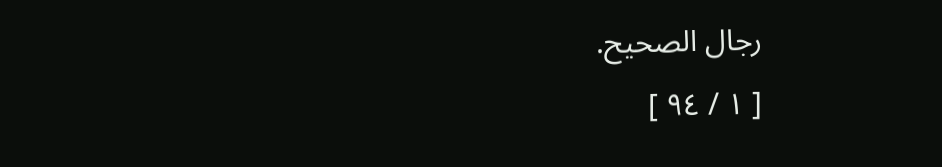رجال الصحيح.
[ ١ / ٩٤ ]